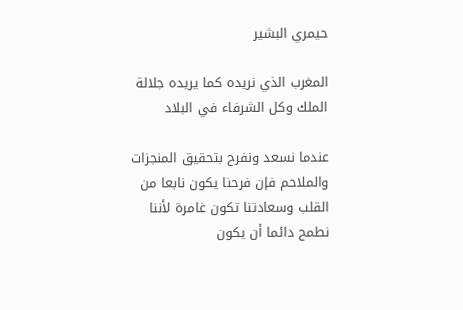حيمري البشير

المغرب الذي نريده كما يريده جلالة الملك وكل الشرفاء في البلاد

عندما نسعد ونفرح بتحقيق المنجزات والملاحم فإن فرحنا يكون نابعا من القلب وسعادتنا تكون غامرة لأننا نطمح دائما أن يكون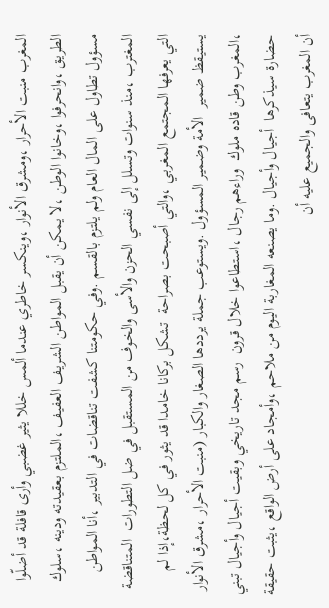المغرب منبت الأحرار ،ومشرق الأنوار ،وينكسر خاطري عندما ألمس خللا يثير غضبي وأرى قافلة قد أضلّوا الطريق ،وانحرفوا ،وخانوا الوطن ،لا يمكن أن يقبل المواطن الشريف العفيف ،الملتزم بعقيدته ودينه ،سلوك مسؤول تطاول على المال العام ولم يلتزم بالقسم .وفي حكومتنا كشفت تناقضات في التدبير ،أنا المواطن المغترب ،منذ سنوات وتسلل إلى نفسي الحزن والأسى والخوف من المستقبل في ضل التطورات  المتناقضة التي يعرفها المجتمع المغربي ،والتي أصبحت بصراحة  تشكل بركانا خامدا قد يثور في كل لحظة،إذا لم يستيقظ ضمير  الأمة وضمير المسؤول .ويستوعب جملة يرددها الصغار والكبار (منبت الأحرار ،مشرق الأنوار ،المغرب وطن قاده ملوك  وراءهم رجال ،استطاعوا خلال قرون  رسم مجد تاريخي وبقيت أجيال وأجيال تبني حضارة سيذكرها  أجيال وأجيال .وما يصنعه المغاربة اليوم من ملاحم ،وأمجاد على أرض الواقع ،يثبت حقيقة أن المغرب يتعافى والجميع عليه أن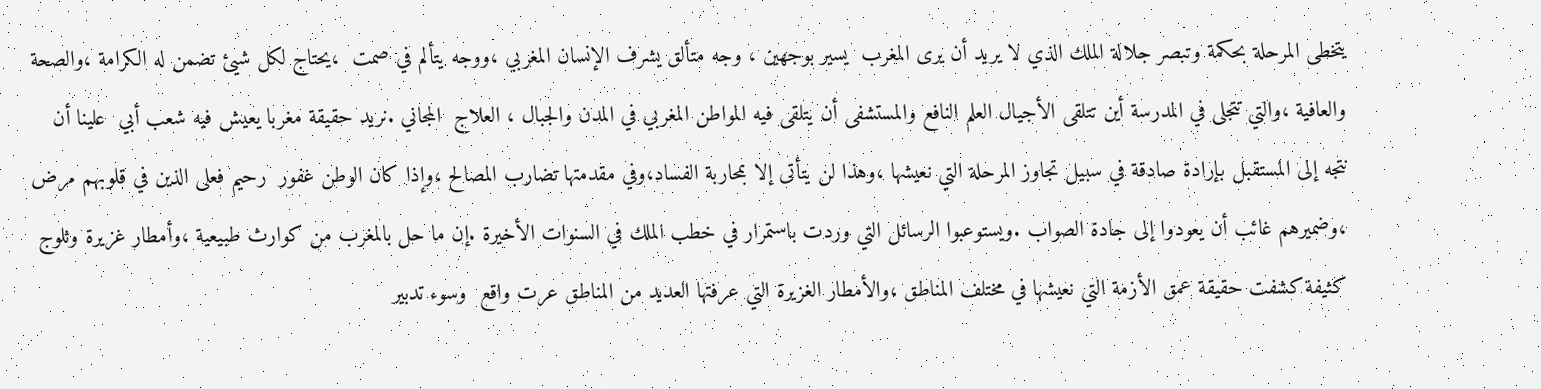يتخطى المرحلة بحكمة وتبصر جلالة الملك الذي لا يريد أن يرى المغرب  يسير بوجهين ، وجه متألق يشرف الإنسان المغربي ،ووجه يتألم في صمت  ،يحتاج لكل شيئ تضمن له الكرامة ،والصحة والعافية ،والتي تتجلى في المدرسة أين تتلقى الأجيال العلم النافع والمستشفى أن يتلقى فيه المواطن المغربي في المدن والجبال ، العلاج  المجاني .نريد حقيقة مغربا يعيش فيه شعب أبي  علينا أن نتجه إلى المستقبل بإرادة صادقة في سبيل تجاوز المرحلة التي نعيشها ،وهذا لن يتأتى إلا بمحاربة الفساد،وفي مقدمتها تضارب المصالح ،وإذا كان الوطن غفور  رحيم فعلى الذين في قلوبهم مرض ،وضميرهم غائب أن يعودوا إلى جادة الصواب .ويستوعبوا الرسائل التي وردت باستمرار في خطب الملك في السنوات الأخيرة .إن ما حل بالمغرب من كوارث طبيعية ،وأمطار غزيرة وثلوج كثيفة كشفت حقيقة عمق الأزمة التي نعيشها في مختلف المناطق ،والأمطار الغزيرة التي عرفتها العديد من المناطق عرت واقع  وسوء تدبير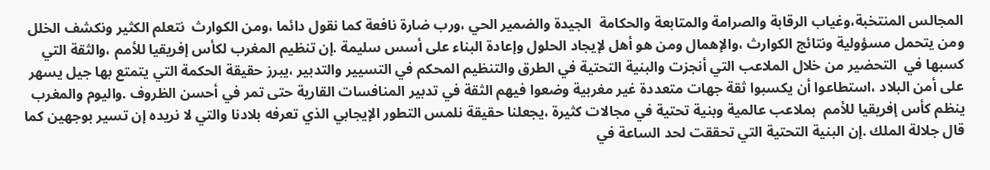المجالس المنتخبة،وغياب الرقابة والصرامة والمتابعة والحكامة  الجيدة والضمير الحي ،ورب ضارة نافعة كما نقول دائما ،ومن الكوارث  نتعلم الكثير ونكشف الخلل ومن يتحمل مسؤولية ونتائج الكوارث ،والإهمال ومن هو أهل لإيجاد الحلول وإعادة البناء على أسس سليمة .إن تنظيم المغرب لكأس إفريقيا للأمم ،والثقة التي كسبها في  التحضير من خلال الملاعب التي أنجزت والبنية التحتية في الطرق والتنظيم المحكم في التسيير والتدبير ،يبرز حقيقة الحكمة التي يتمتع بها جيل يسهر على أمن البلاد ،استطاعوا أن يكسبوا ثقة جهات متعددة غير مغربية وضعوا فيهم الثقة في تدبير المنافسات القارية حتى تمر في أحسن الظروف .واليوم والمغرب ينظم كأس إفريقيا للأمم  بملاعب عالمية وبنية تحتية في مجالات كثيرة ،يجعلنا حقيقة نلمس التطور الإيجابي الذي تعرفه بلادنا والتي لا نريده إن تسير بوجهين كما قال جلالة الملك .إن البنية التحتية التي تحققت لحد الساعة في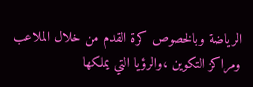الرياضة وبالخصوص كرة القدم من خلال الملاعب ومراكز التكوين ،والرؤيا التي يملكها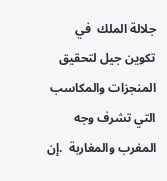جلالة الملك  في تكوين جيل لتحقيق المنجزات والمكاسب  التي تشرف وجه المغرب والمغاربة  .إن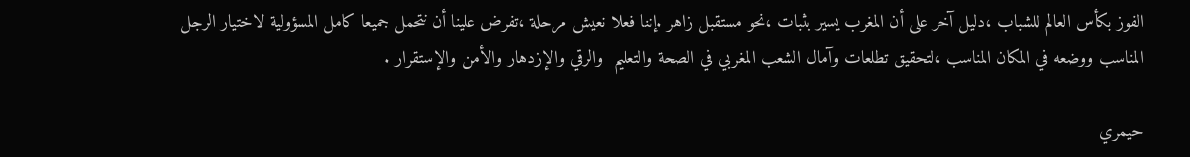الفوز بكأس العالم للشباب ،دليل آخر على أن المغرب يسير بثبات ،نحو مستقبل زاهر .إننا فعلا نعيش مرحلة ،تفرض علينا أن نتحمل جميعا كامل المسؤولية لاختيار الرجل المناسب ووضعه في المكان المناسب ،لتحقيق تطلعات وآمال الشعب المغربي في الصحة والتعليم  والرقي والإزدهار والأمن والإستقرار .

حيمري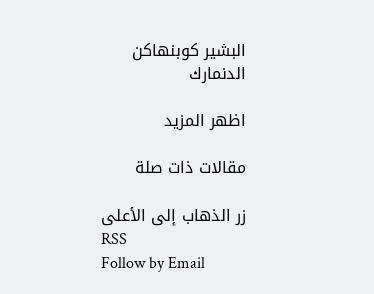البشير كوبنهاكن الدنمارك

اظهر المزيد

مقالات ذات صلة

زر الذهاب إلى الأعلى
RSS
Follow by Email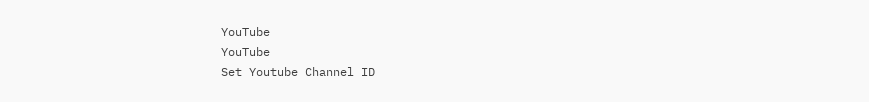YouTube
YouTube
Set Youtube Channel ID